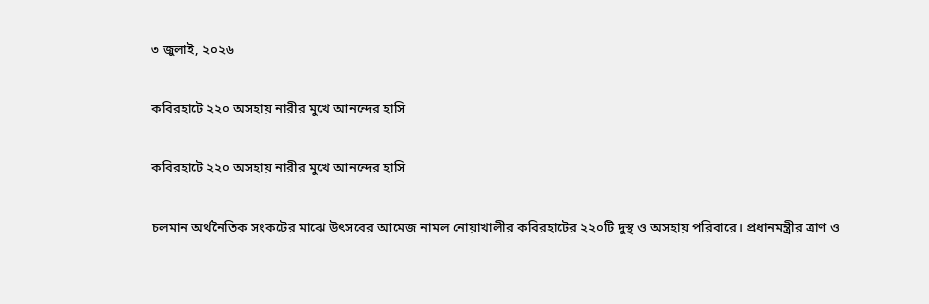৩ জুলাই, ২০২৬

কবিরহাটে ২২০ অসহায় নারীর মুখে আনন্দের হাসি

কবিরহাটে ২২০ অসহায় নারীর মুখে আনন্দের হাসি

চলমান অর্থনৈতিক সংকটের মাঝে উৎসবের আমেজ নামল নোয়াখালীর কবিরহাটের ২২০টি দুস্থ ও অসহায় পরিবারে। প্রধানমন্ত্রীর ত্রাণ ও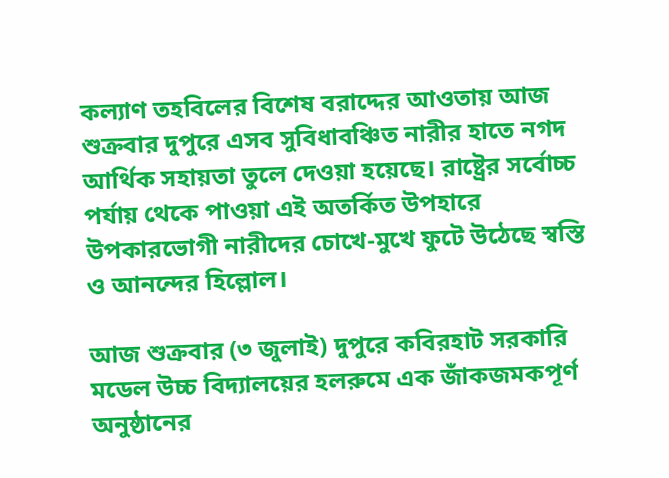কল্যাণ তহবিলের বিশেষ বরাদ্দের আওতায় আজ শুক্রবার দুপুরে এসব সুবিধাবঞ্চিত নারীর হাতে নগদ আর্থিক সহায়তা তুলে দেওয়া হয়েছে। রাষ্ট্রের সর্বোচ্চ পর্যায় থেকে পাওয়া এই অতর্কিত উপহারে উপকারভোগী নারীদের চোখে-মুখে ফুটে উঠেছে স্বস্তি ও আনন্দের হিল্লোল।

আজ শুক্রবার (৩ জুলাই) দুপুরে কবিরহাট সরকারি মডেল উচ্চ বিদ্যালয়ের হলরুমে এক জাঁকজমকপূর্ণ অনুষ্ঠানের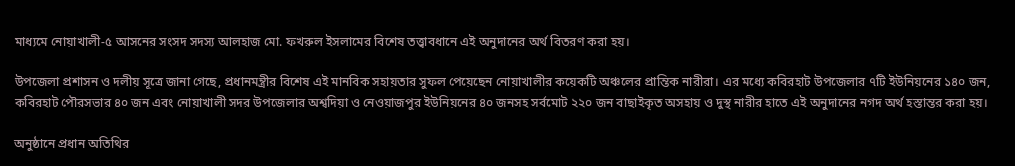মাধ্যমে নোয়াখালী-৫ আসনের সংসদ সদস্য আলহাজ মো. ফখরুল ইসলামের বিশেষ তত্ত্বাবধানে এই অনুদানের অর্থ বিতরণ করা হয়।

উপজেলা প্রশাসন ও দলীয় সূত্রে জানা গেছে, প্রধানমন্ত্রীর বিশেষ এই মানবিক সহায়তার সুফল পেয়েছেন নোয়াখালীর কয়েকটি অঞ্চলের প্রান্তিক নারীরা। এর মধ্যে কবিরহাট উপজেলার ৭টি ইউনিয়নের ১৪০ জন, কবিরহাট পৌরসভার ৪০ জন এবং নোয়াখালী সদর উপজেলার অশ্বদিয়া ও নেওয়াজপুর ইউনিয়নের ৪০ জনসহ সর্বমোট ২২০ জন বাছাইকৃত অসহায় ও দুস্থ নারীর হাতে এই অনুদানের নগদ অর্থ হস্তান্তর করা হয়।

অনুষ্ঠানে প্রধান অতিথির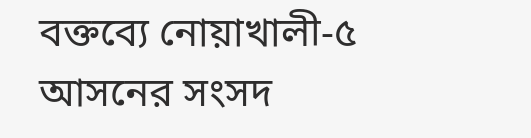বক্তব্যে নোয়াখালী-৫ আসনের সংসদ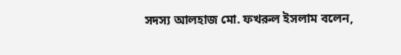সদস্য আলহাজ মো. ফখরুল ইসলাম বলেন,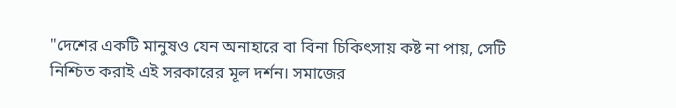"দেশের একটি মানুষও যেন অনাহারে বা বিনা চিকিৎসায় কষ্ট না পায়, সেটি নিশ্চিত করাই এই সরকারের মূল দর্শন। সমাজের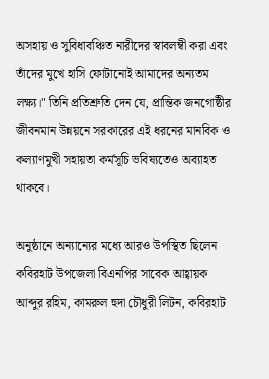অসহায় ও সুবিধাবঞ্চিত নারীদের স্বাবলম্বী করা এবং তাঁদের মুখে হাসি ফোটানোই আমাদের অন্যতম লক্ষ্য।" তিনি প্রতিশ্রুতি দেন যে, প্রান্তিক জনগোষ্ঠীর জীবনমান উন্নয়নে সরকারের এই ধরনের মানবিক ও কল্যাণমুখী সহায়তা কর্মসূচি ভবিষ্যতেও অব্যাহত থাকবে।

অনুষ্ঠানে অন্যান্যের মধ্যে আরও উপস্থিত ছিলেন কবিরহাট উপজেলা বিএনপির সাবেক আহ্বায়ক আব্দুর রহিম, কামরুল হুদা চৌধুরী লিটন, কবিরহাট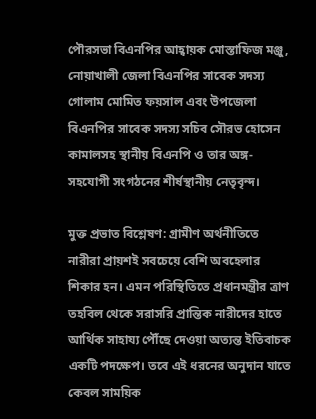পৌরসভা বিএনপির আহ্বায়ক মোস্তাফিজ মঞ্জু, নোয়াখালী জেলা বিএনপির সাবেক সদস্য গোলাম মোমিত ফয়সাল এবং উপজেলা বিএনপির সাবেক সদস্য সচিব সৌরভ হোসেন কামালসহ স্থানীয় বিএনপি ও তার অঙ্গ-সহযোগী সংগঠনের শীর্ষস্থানীয় নেতৃবৃন্দ।

মুক্ত প্রভাত বিশ্লেষণ: গ্রামীণ অর্থনীতিতে নারীরা প্রায়শই সবচেয়ে বেশি অবহেলার শিকার হন। এমন পরিস্থিতিতে প্রধানমন্ত্রীর ত্রাণ তহবিল থেকে সরাসরি প্রান্তিক নারীদের হাতে আর্থিক সাহায্য পৌঁছে দেওয়া অত্যন্ত ইতিবাচক একটি পদক্ষেপ। তবে এই ধরনের অনুদান যাতে কেবল সাময়িক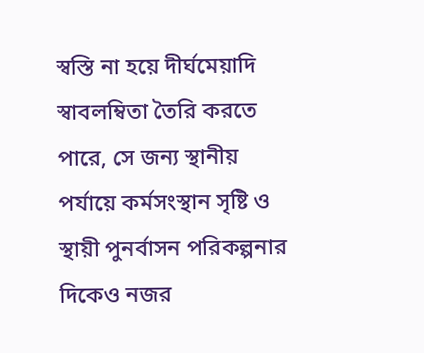স্বস্তি না হয়ে দীর্ঘমেয়াদি স্বাবলম্বিতা তৈরি করতে পারে, সে জন্য স্থানীয় পর্যায়ে কর্মসংস্থান সৃষ্টি ও স্থায়ী পুনর্বাসন পরিকল্পনার দিকেও নজর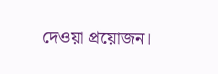দেওয়া প্রয়োজন।